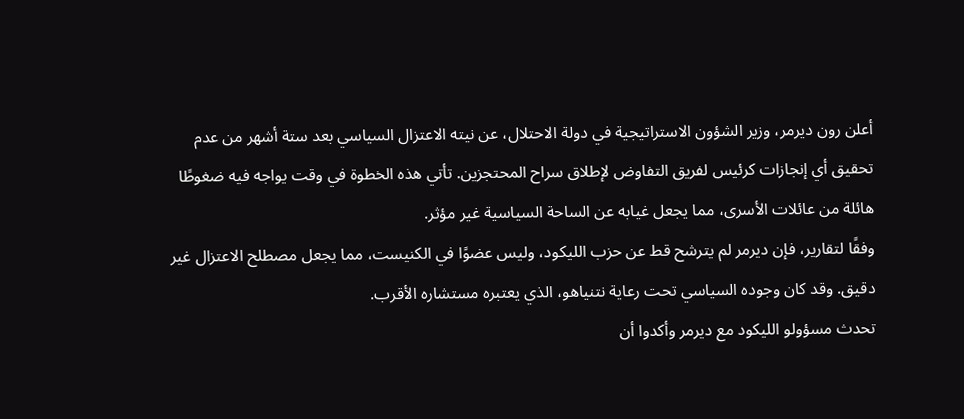أعلن رون ديرمر، وزير الشؤون الاستراتيجية في دولة الاحتلال، عن نيته الاعتزال السياسي بعد ستة أشهر من عدم تحقيق أي إنجازات كرئيس لفريق التفاوض لإطلاق سراح المحتجزين. تأتي هذه الخطوة في وقت يواجه فيه ضغوطًا هائلة من عائلات الأسرى، مما يجعل غيابه عن الساحة السياسية غير مؤثر.
وفقًا لتقارير، فإن ديرمر لم يترشح قط عن حزب الليكود، وليس عضوًا في الكنيست، مما يجعل مصطلح الاعتزال غير دقيق. وقد كان وجوده السياسي تحت رعاية نتنياهو، الذي يعتبره مستشاره الأقرب.
تحدث مسؤولو الليكود مع ديرمر وأكدوا أن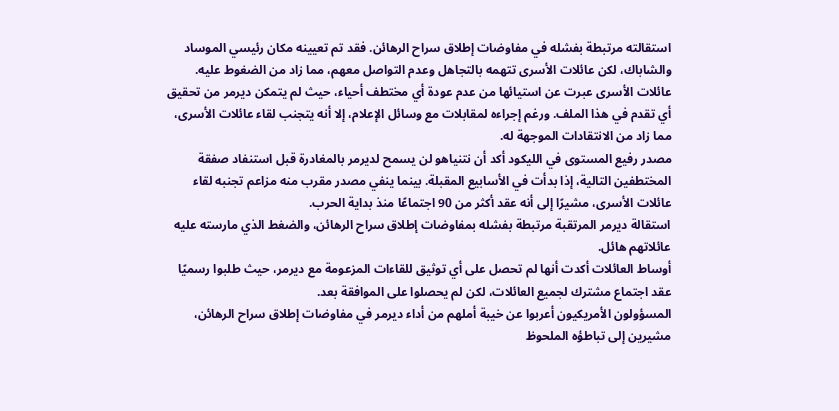استقالته مرتبطة بفشله في مفاوضات إطلاق سراح الرهائن. فقد تم تعيينه مكان رئيسي الموساد والشاباك، لكن عائلات الأسرى تتهمه بالتجاهل وعدم التواصل معهم، مما زاد من الضغوط عليه.
عائلات الأسرى عبرت عن استيائها من عدم عودة أي مختطف أحياء، حيث لم يتمكن ديرمر من تحقيق أي تقدم في هذا الملف. ورغم إجراءه لمقابلات مع وسائل الإعلام، إلا أنه يتجنب لقاء عائلات الأسرى، مما زاد من الانتقادات الموجهة له.
مصدر رفيع المستوى في الليكود أكد أن نتنياهو لن يسمح لديرمر بالمغادرة قبل استنفاد صفقة المختطفين التالية، إذا بدأت في الأسابيع المقبلة. بينما ينفي مصدر مقرب منه مزاعم تجنبه لقاء عائلات الأسرى، مشيرًا إلى أنه عقد أكثر من 90 اجتماعًا منذ بداية الحرب.
استقالة ديرمر المرتقبة مرتبطة بفشله بمفاوضات إطلاق سراح الرهائن، والضغط الذي مارسته عليه عائلاتهم هائل.
أوساط العائلات أكدت أنها لم تحصل على أي توثيق للقاءات المزعومة مع ديرمر، حيث طلبوا رسميًا عقد اجتماع مشترك لجميع العائلات، لكن لم يحصلوا على الموافقة بعد.
المسؤولون الأمريكيون أعربوا عن خيبة أملهم من أداء ديرمر في مفاوضات إطلاق سراح الرهائن، مشيرين إلى تباطؤه الملحوظ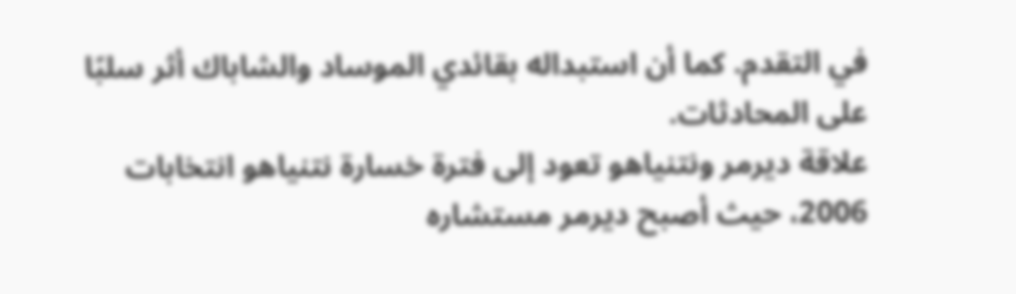في التقدم. كما أن استبداله بقائدي الموساد والشاباك أثر سلبًا على المحادثات.
علاقة ديرمر ونتنياهو تعود إلى فترة خسارة نتنياهو انتخابات 2006، حيث أصبح ديرمر مستشاره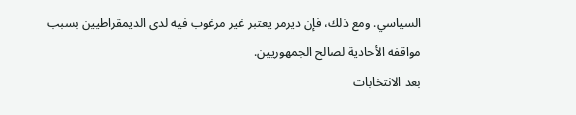السياسي. ومع ذلك، فإن ديرمر يعتبر غير مرغوب فيه لدى الديمقراطيين بسبب مواقفه الأحادية لصالح الجمهوريين.
بعد الانتخابات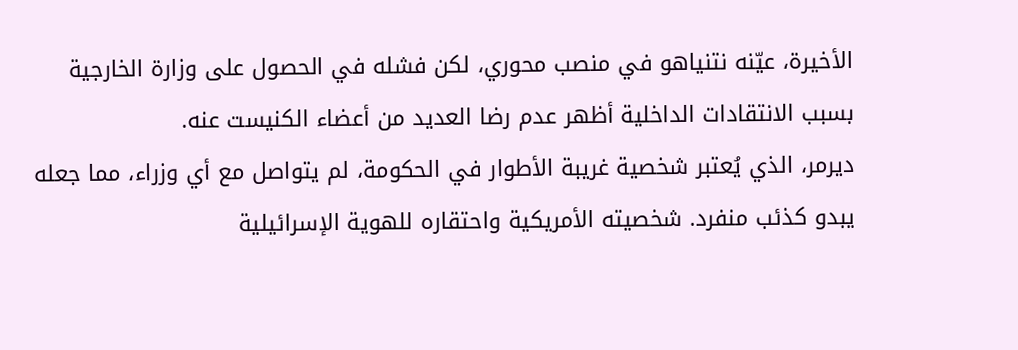الأخيرة، عيّنه نتنياهو في منصب محوري، لكن فشله في الحصول على وزارة الخارجية بسبب الانتقادات الداخلية أظهر عدم رضا العديد من أعضاء الكنيست عنه.
ديرمر، الذي يُعتبر شخصية غريبة الأطوار في الحكومة، لم يتواصل مع أي وزراء، مما جعله يبدو كذئب منفرد. شخصيته الأمريكية واحتقاره للهوية الإسرائيلية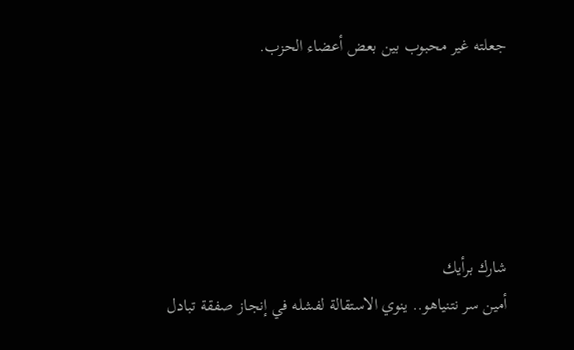جعلته غير محبوب بين بعض أعضاء الحزب.





شارك برأيك
أمين سر نتنياهو.. ينوي الاستقالة لفشله في إنجاز صفقة تبادل